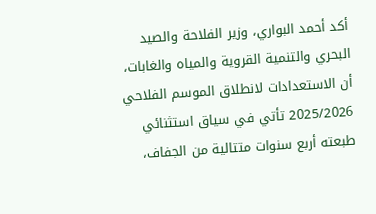أكد أحمد البواري، وزير الفلاحة والصيد البحري والتنمية القروية والمياه والغابات، أن الاستعدادات لانطلاق الموسم الفلاحي 2025/2026 تأتي في سياق استثنائي طبعته أربع سنوات متتالية من الجفاف،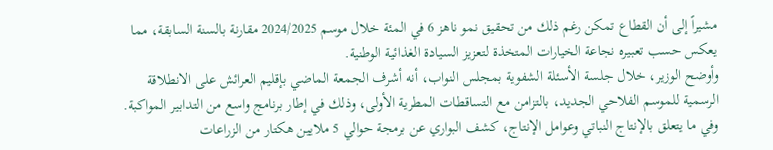مشيراً إلى أن القطاع تمكن رغم ذلك من تحقيق نمو ناهز 6 في المئة خلال موسم 2024/2025 مقارنة بالسنة السابقة، مما يعكس حسب تعبيره نجاعة الخيارات المتخذة لتعزيز السيادة الغذائية الوطنية.
وأوضح الوزير، خلال جلسة الأسئلة الشفوية بمجلس النواب، أنه أشرف الجمعة الماضي بإقليم العرائش على الانطلاقة الرسمية للموسم الفلاحي الجديد، بالتزامن مع التساقطات المطرية الأولى، وذلك في إطار برنامج واسع من التدابير المواكبة.
وفي ما يتعلق بالإنتاج النباتي وعوامل الإنتاج، كشف البواري عن برمجة حوالي 5 ملايين هكتار من الزراعات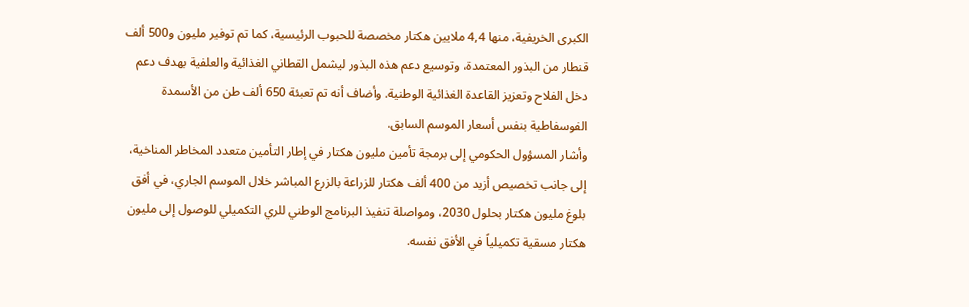الكبرى الخريفية، منها 4,4 ملايين هكتار مخصصة للحبوب الرئيسية، كما تم توفير مليون و500 ألف قنطار من البذور المعتمدة، وتوسيع دعم هذه البذور ليشمل القطاني الغذائية والعلفية بهدف دعم دخل الفلاح وتعزيز القاعدة الغذائية الوطنية. وأضاف أنه تم تعبئة 650 ألف طن من الأسمدة الفوسفاطية بنفس أسعار الموسم السابق.
وأشار المسؤول الحكومي إلى برمجة تأمين مليون هكتار في إطار التأمين متعدد المخاطر المناخية، إلى جانب تخصيص أزيد من 400 ألف هكتار للزراعة بالزرع المباشر خلال الموسم الجاري، في أفق بلوغ مليون هكتار بحلول 2030، ومواصلة تنفيذ البرنامج الوطني للري التكميلي للوصول إلى مليون هكتار مسقية تكميلياً في الأفق نفسه.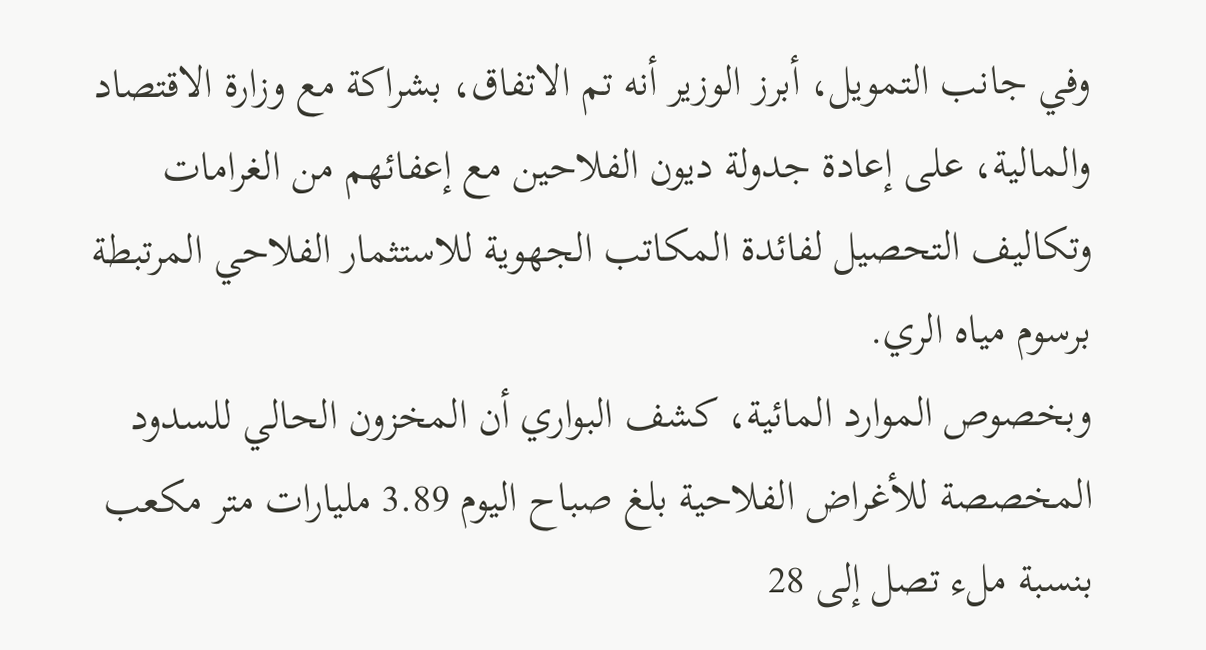وفي جانب التمويل، أبرز الوزير أنه تم الاتفاق، بشراكة مع وزارة الاقتصاد والمالية، على إعادة جدولة ديون الفلاحين مع إعفائهم من الغرامات وتكاليف التحصيل لفائدة المكاتب الجهوية للاستثمار الفلاحي المرتبطة برسوم مياه الري.
وبخصوص الموارد المائية، كشف البواري أن المخزون الحالي للسدود المخصصة للأغراض الفلاحية بلغ صباح اليوم 3.89 مليارات متر مكعب بنسبة ملء تصل إلى 28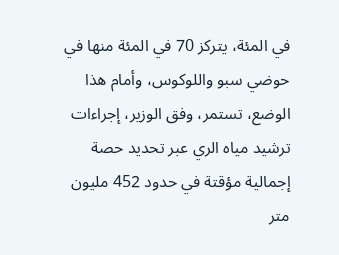في المئة، يتركز 70 في المئة منها في حوضي سبو واللوكوس، وأمام هذا الوضع، تستمر، وفق الوزير، إجراءات ترشيد مياه الري عبر تحديد حصة إجمالية مؤقتة في حدود 452 مليون متر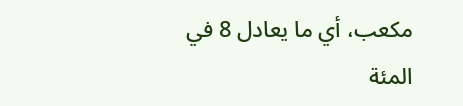مكعب، أي ما يعادل 8 في المئة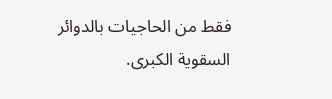فقط من الحاجيات بالدوائر السقوية الكبرى.